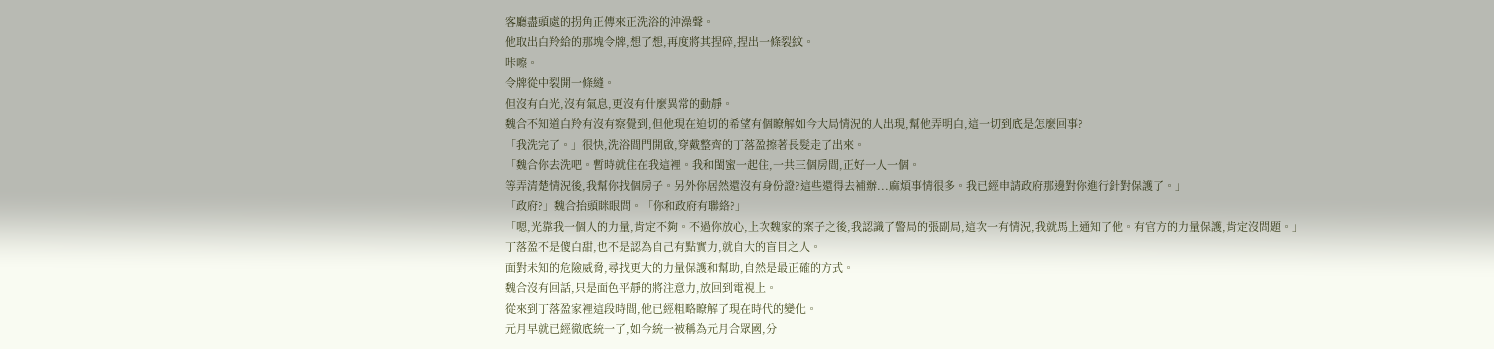客廳盡頭處的拐角正傳來正洗浴的沖澡聲。
他取出白羚給的那塊令牌,想了想,再度將其捏碎,捏出一條裂紋。
咔嚓。
令牌從中裂開一條縫。
但沒有白光,沒有氣息,更沒有什麼異常的動靜。
魏合不知道白羚有沒有察覺到,但他現在迫切的希望有個瞭解如今大局情況的人出現,幫他弄明白,這一切到底是怎麼回事?
「我洗完了。」很快,洗浴間門開啟,穿戴整齊的丁落盈擦著長髮走了出來。
「魏合你去洗吧。暫時就住在我這裡。我和閨蜜一起住,一共三個房間,正好一人一個。
等弄清楚情況後,我幫你找個房子。另外你居然還沒有身份證?這些還得去補辦...麻煩事情很多。我已經申請政府那邊對你進行針對保護了。」
「政府?」魏合抬頭眯眼問。「你和政府有聯絡?」
「嗯,光靠我一個人的力量,肯定不夠。不過你放心,上次魏家的案子之後,我認識了警局的張副局,這次一有情況,我就馬上通知了他。有官方的力量保護,肯定沒問題。」
丁落盈不是傻白甜,也不是認為自己有點實力,就自大的盲目之人。
面對未知的危險威脅,尋找更大的力量保護和幫助,自然是最正確的方式。
魏合沒有回話,只是面色平靜的將注意力,放回到電視上。
從來到丁落盈家裡這段時間,他已經粗略瞭解了現在時代的變化。
元月早就已經徹底統一了,如今統一被稱為元月合眾國,分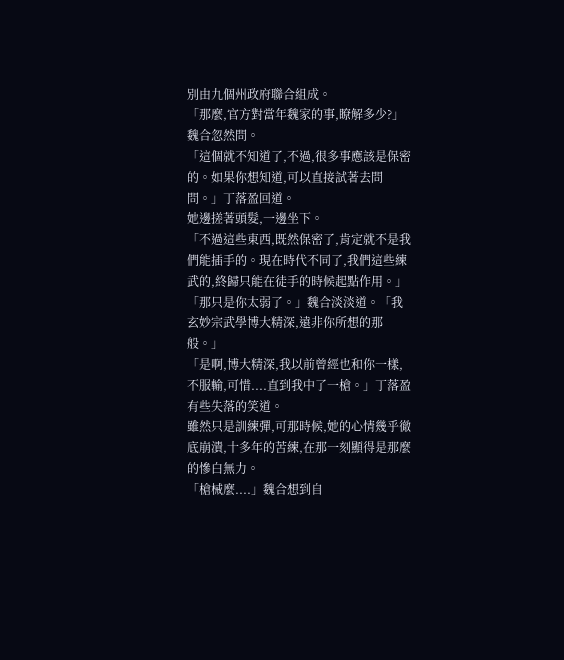別由九個州政府聯合組成。
「那麼,官方對當年魏家的事,瞭解多少?」魏合忽然問。
「這個就不知道了,不過,很多事應該是保密的。如果你想知道,可以直接試著去問問。」丁落盈回道。
她邊搓著頭髮,一邊坐下。
「不過這些東西,既然保密了,肯定就不是我們能插手的。現在時代不同了,我們這些練武的,終歸只能在徒手的時候起點作用。」
「那只是你太弱了。」魏合淡淡道。「我玄妙宗武學博大精深,遠非你所想的那般。」
「是啊,博大精深,我以前曾經也和你一樣,不服輸,可惜....直到我中了一槍。」丁落盈有些失落的笑道。
雖然只是訓練彈,可那時候,她的心情幾乎徹底崩潰,十多年的苦練,在那一刻顯得是那麼的慘白無力。
「槍械麼....」魏合想到自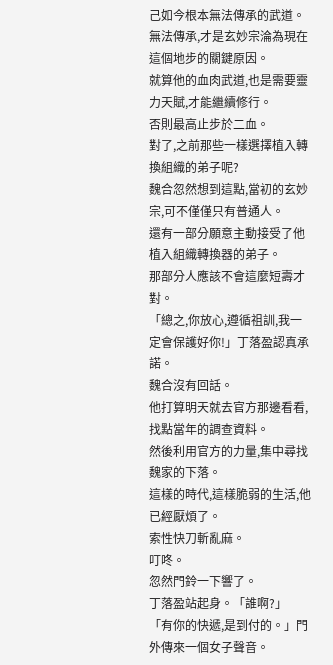己如今根本無法傳承的武道。
無法傳承,才是玄妙宗淪為現在這個地步的關鍵原因。
就算他的血肉武道,也是需要靈力天賦,才能繼續修行。
否則最高止步於二血。
對了,之前那些一樣選擇植入轉換組織的弟子呢?
魏合忽然想到這點,當初的玄妙宗,可不僅僅只有普通人。
還有一部分願意主動接受了他植入組織轉換器的弟子。
那部分人應該不會這麼短壽才對。
「總之,你放心,遵循祖訓,我一定會保護好你!」丁落盈認真承諾。
魏合沒有回話。
他打算明天就去官方那邊看看,找點當年的調查資料。
然後利用官方的力量,集中尋找魏家的下落。
這樣的時代,這樣脆弱的生活,他已經厭煩了。
索性快刀斬亂麻。
叮咚。
忽然門鈴一下響了。
丁落盈站起身。「誰啊?」
「有你的快遞,是到付的。」門外傳來一個女子聲音。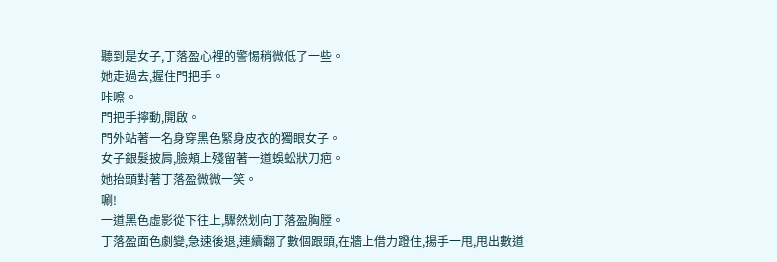聽到是女子,丁落盈心裡的警惕稍微低了一些。
她走過去,握住門把手。
咔嚓。
門把手擰動,開啟。
門外站著一名身穿黑色緊身皮衣的獨眼女子。
女子銀髮披肩,臉頰上殘留著一道蜈蚣狀刀疤。
她抬頭對著丁落盈微微一笑。
唰!
一道黑色虛影從下往上,驟然划向丁落盈胸膛。
丁落盈面色劇變,急速後退,連續翻了數個跟頭,在牆上借力蹬住,揚手一甩,甩出數道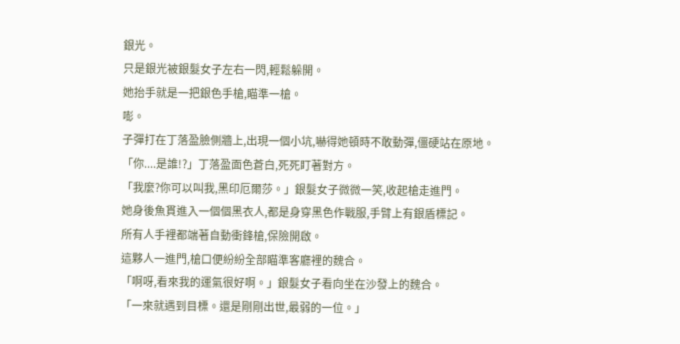銀光。
只是銀光被銀髮女子左右一閃,輕鬆躲開。
她抬手就是一把銀色手槍,瞄準一槍。
嘭。
子彈打在丁落盈臉側牆上,出現一個小坑,嚇得她頓時不敢動彈,僵硬站在原地。
「你....是誰!?」丁落盈面色蒼白,死死盯著對方。
「我麼?你可以叫我,黑印厄爾莎。」銀髮女子微微一笑,收起槍走進門。
她身後魚貫進入一個個黑衣人,都是身穿黑色作戰服,手臂上有銀盾標記。
所有人手裡都端著自動衝鋒槍,保險開啟。
這夥人一進門,槍口便紛紛全部瞄準客廳裡的魏合。
「啊呀,看來我的運氣很好啊。」銀髮女子看向坐在沙發上的魏合。
「一來就遇到目標。還是剛剛出世,最弱的一位。」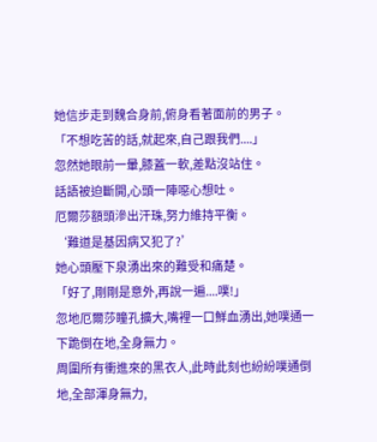她信步走到魏合身前,俯身看著面前的男子。
「不想吃苦的話,就起來,自己跟我們....」
忽然她眼前一暈,膝蓋一軟,差點沒站住。
話語被迫斷開,心頭一陣噁心想吐。
厄爾莎額頭滲出汗珠,努力維持平衡。
‘難道是基因病又犯了?’
她心頭壓下泉湧出來的難受和痛楚。
「好了,剛剛是意外,再說一遍....噗!」
忽地厄爾莎瞳孔擴大,嘴裡一口鮮血湧出,她噗通一下跪倒在地,全身無力。
周圍所有衝進來的黑衣人,此時此刻也紛紛噗通倒地,全部渾身無力,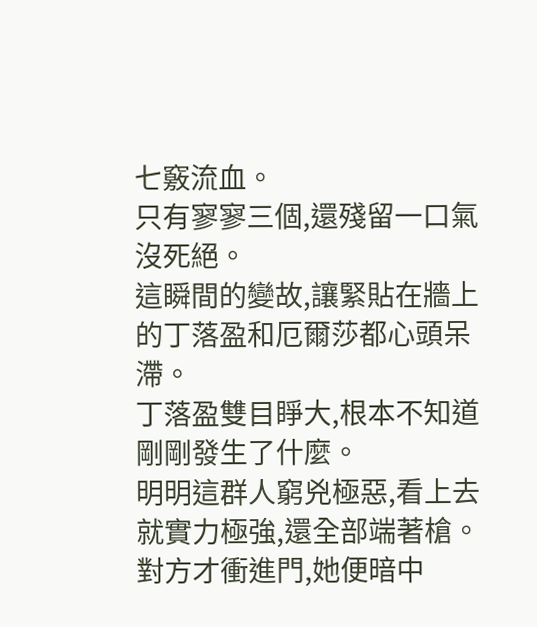七竅流血。
只有寥寥三個,還殘留一口氣沒死絕。
這瞬間的變故,讓緊貼在牆上的丁落盈和厄爾莎都心頭呆滯。
丁落盈雙目睜大,根本不知道剛剛發生了什麼。
明明這群人窮兇極惡,看上去就實力極強,還全部端著槍。
對方才衝進門,她便暗中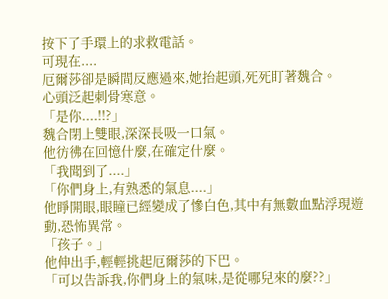按下了手環上的求救電話。
可現在....
厄爾莎卻是瞬間反應過來,她抬起頭,死死盯著魏合。
心頭泛起刺骨寒意。
「是你....!!?」
魏合閉上雙眼,深深長吸一口氣。
他彷彿在回憶什麼,在確定什麼。
「我聞到了....」
「你們身上,有熟悉的氣息....」
他睜開眼,眼瞳已經變成了慘白色,其中有無數血點浮現遊動,恐怖異常。
「孩子。」
他伸出手,輕輕挑起厄爾莎的下巴。
「可以告訴我,你們身上的氣味,是從哪兒來的麼??」